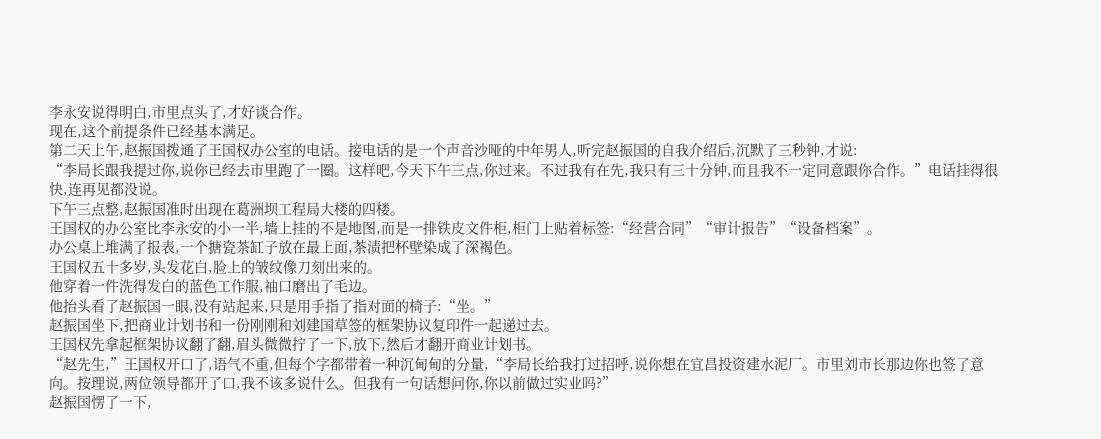李永安说得明白,市里点头了,才好谈合作。
现在,这个前提条件已经基本满足。
第二天上午,赵振国拨通了王国权办公室的电话。接电话的是一个声音沙哑的中年男人,听完赵振国的自我介绍后,沉默了三秒钟,才说:
“李局长跟我提过你,说你已经去市里跑了一圈。这样吧,今天下午三点,你过来。不过我有在先,我只有三十分钟,而且我不一定同意跟你合作。”电话挂得很快,连再见都没说。
下午三点整,赵振国准时出现在葛洲坝工程局大楼的四楼。
王国权的办公室比李永安的小一半,墙上挂的不是地图,而是一排铁皮文件柜,柜门上贴着标签:“经营合同”“审计报告”“设备档案”。
办公桌上堆满了报表,一个搪瓷茶缸子放在最上面,茶渍把杯壁染成了深褐色。
王国权五十多岁,头发花白,脸上的皱纹像刀刻出来的。
他穿着一件洗得发白的蓝色工作服,袖口磨出了毛边。
他抬头看了赵振国一眼,没有站起来,只是用手指了指对面的椅子:“坐。”
赵振国坐下,把商业计划书和一份刚刚和刘建国草签的框架协议复印件一起递过去。
王国权先拿起框架协议翻了翻,眉头微微拧了一下,放下,然后才翻开商业计划书。
“赵先生,”王国权开口了,语气不重,但每个字都带着一种沉甸甸的分量,“李局长给我打过招呼,说你想在宜昌投资建水泥厂。市里刘市长那边你也签了意向。按理说,两位领导都开了口,我不该多说什么。但我有一句话想问你,你以前做过实业吗?”
赵振国愣了一下,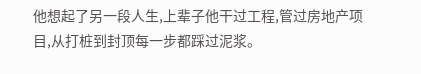他想起了另一段人生,上辈子他干过工程,管过房地产项目,从打桩到封顶每一步都踩过泥浆。